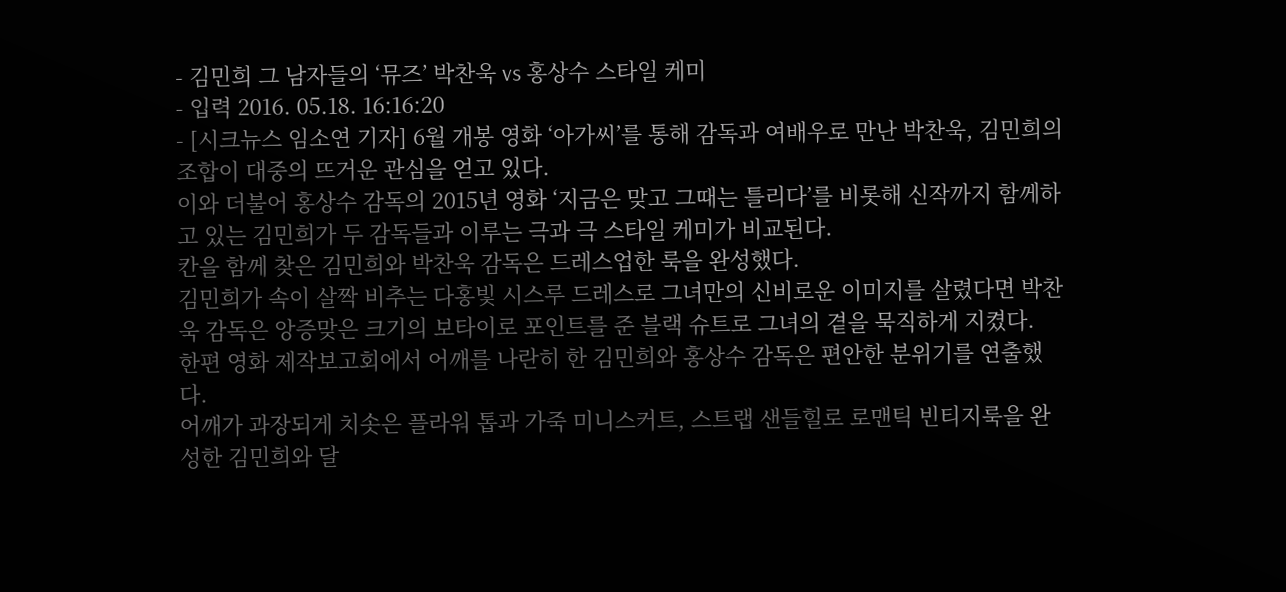- 김민희 그 남자들의 ‘뮤즈’ 박찬욱 vs 홍상수 스타일 케미
- 입력 2016. 05.18. 16:16:20
- [시크뉴스 임소연 기자] 6월 개봉 영화 ‘아가씨’를 통해 감독과 여배우로 만난 박찬욱, 김민희의 조합이 대중의 뜨거운 관심을 얻고 있다.
이와 더불어 홍상수 감독의 2015년 영화 ‘지금은 맞고 그때는 틀리다’를 비롯해 신작까지 함께하고 있는 김민희가 두 감독들과 이루는 극과 극 스타일 케미가 비교된다.
칸을 함께 찾은 김민희와 박찬욱 감독은 드레스업한 룩을 완성했다.
김민희가 속이 살짝 비추는 다홍빛 시스루 드레스로 그녀만의 신비로운 이미지를 살렸다면 박찬욱 감독은 앙증맞은 크기의 보타이로 포인트를 준 블랙 슈트로 그녀의 곁을 묵직하게 지켰다.
한편 영화 제작보고회에서 어깨를 나란히 한 김민희와 홍상수 감독은 편안한 분위기를 연출했다.
어깨가 과장되게 치솟은 플라워 톱과 가죽 미니스커트, 스트랩 샌들힐로 로맨틱 빈티지룩을 완성한 김민희와 달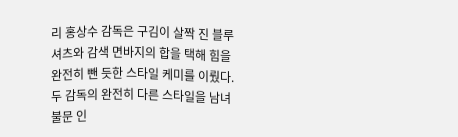리 홍상수 감독은 구김이 살짝 진 블루셔츠와 감색 면바지의 합을 택해 힘을 완전히 뺀 듯한 스타일 케미를 이뤘다.
두 감독의 완전히 다른 스타일을 남녀불문 인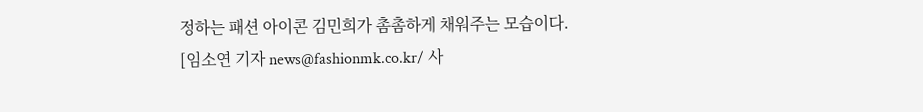정하는 패션 아이콘 김민희가 촘촘하게 채워주는 모습이다.
[임소연 기자 news@fashionmk.co.kr/ 사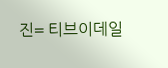진= 티브이데일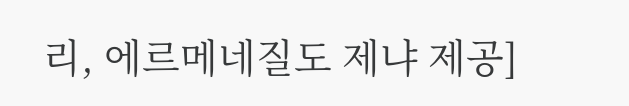리, 에르메네질도 제냐 제공]